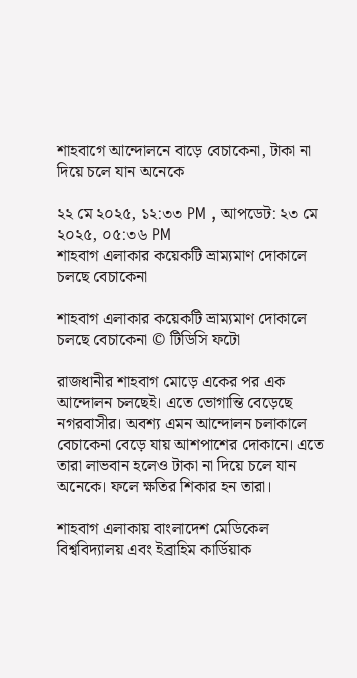শাহবাগে আন্দোলনে বাড়ে বেচাকেনা, টাকা না দিয়ে চলে যান অনেকে

২২ মে ২০২৫, ১২:৩৩ PM , আপডেট: ২৩ মে ২০২৫, ০৫:৩৬ PM
শাহবাগ এলাকার কয়েকটি ভ্রাম্যমাণ দোকালে চলছে বেচাকেনা

শাহবাগ এলাকার কয়েকটি ভ্রাম্যমাণ দোকালে চলছে বেচাকেনা © টিডিসি ফটো

রাজধানীর শাহবাগ মোড়ে একের পর এক আন্দোলন চলছেই। এতে ভোগান্তি বেড়েছে নগরবাসীর। অবশ্য এমন আন্দোলন চলাকালে বেচাকেনা বেড়ে যায় আশপাশের দোকানে। এতে তারা লাভবান হলেও টাকা না দিয়ে চলে যান অনেকে। ফলে ক্ষতির শিকার হন তারা।

শাহবাগ এলাকায় বাংলাদেশ মেডিকেল বিশ্ববিদ্যালয় এবং ইব্রাহিম কার্ডিয়াক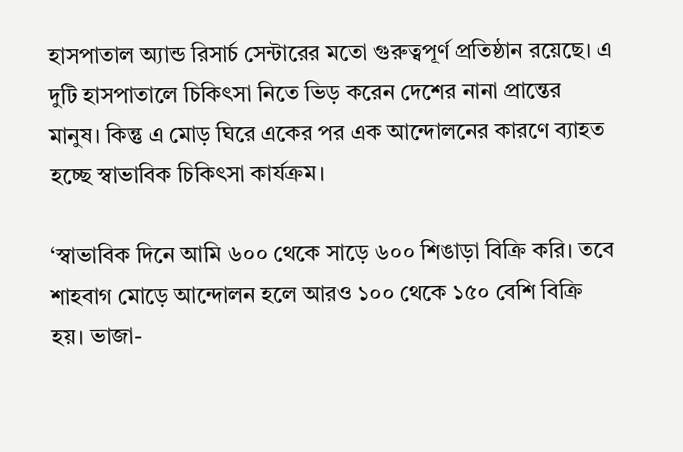হাসপাতাল অ্যান্ড রিসার্চ সেন্টারের মতো গুরুত্বপূর্ণ প্রতিষ্ঠান রয়েছে। এ দুটি হাসপাতালে চিকিৎসা নিতে ভিড় করেন দেশের নানা প্রান্তের মানুষ। কিন্তু এ মোড় ঘিরে একের পর এক আন্দোলনের কারণে ব্যাহত হচ্ছে স্বাভাবিক চিকিৎসা কার্যক্রম।

‘স্বাভাবিক দিনে আমি ৬০০ থেকে সাড়ে ৬০০ শিঙাড়া বিক্রি করি। তবে শাহবাগ মোড়ে আন্দোলন হলে আরও ১০০ থেকে ১৫০ বেশি বিক্রি হয়। ভাজা-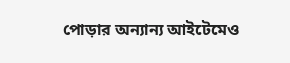পোড়ার অন্যান্য আইটেমেও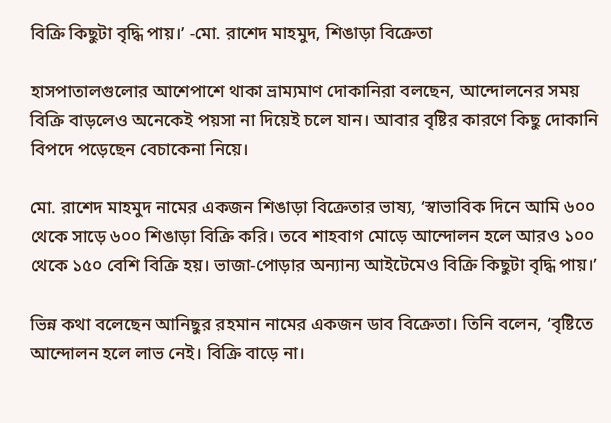বিক্রি কিছুটা বৃদ্ধি পায়।’ -মো. রাশেদ মাহমুদ, শিঙাড়া বিক্রেতা

হাসপাতালগুলোর আশেপাশে থাকা ভ্রাম্যমাণ দোকানিরা বলছেন, আন্দোলনের সময় বিক্রি বাড়লেও অনেকেই পয়সা না দিয়েই চলে যান। আবার বৃষ্টির কারণে কিছু দোকানি বিপদে পড়েছেন বেচাকেনা নিয়ে।

মো. রাশেদ মাহমুদ নামের একজন শিঙাড়া বিক্রেতার ভাষ্য, ‘স্বাভাবিক দিনে আমি ৬০০ থেকে সাড়ে ৬০০ শিঙাড়া বিক্রি করি। তবে শাহবাগ মোড়ে আন্দোলন হলে আরও ১০০ থেকে ১৫০ বেশি বিক্রি হয়। ভাজা-পোড়ার অন্যান্য আইটেমেও বিক্রি কিছুটা বৃদ্ধি পায়।’

ভিন্ন কথা বলেছেন আনিছুর রহমান নামের একজন ডাব বিক্রেতা। তিনি বলেন, ‘বৃষ্টিতে আন্দোলন হলে লাভ নেই। বিক্রি বাড়ে না।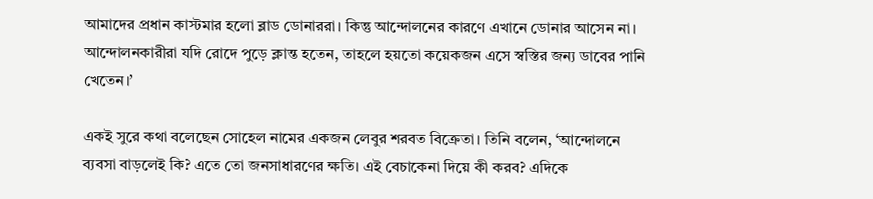আমাদের প্রধান কাস্টমার হলো ব্লাড ডোনাররা। কিন্তু আন্দোলনের কারণে এখানে ডোনার আসেন না। আন্দোলনকারীরা যদি রোদে পুড়ে ক্লান্ত হতেন, তাহলে হয়তো কয়েকজন এসে স্বস্তির জন্য ডাবের পানি খেতেন।’

একই সুরে কথা বলেছেন সোহেল নামের একজন লেবুর শরবত বিক্রেতা। তিনি বলেন, ‘আন্দোলনে ব্যবসা বাড়লেই কি? এতে তো জনসাধারণের ক্ষতি। এই বেচাকেনা দিয়ে কী করব? এদিকে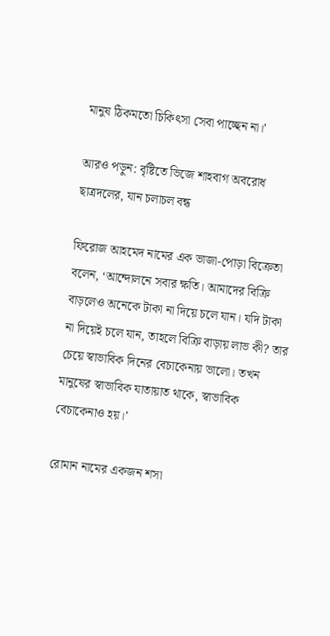মানুষ ঠিকমতো চিকিৎসা সেবা পাচ্ছেন না।’

আরও পড়ুন: বৃষ্টিতে ভিজে শাহবাগ অবরোধ ছাত্রদলের, যান চলাচল বন্ধ

ফিরোজ আহমেদ নামের এক ভাজা-পোড়া বিক্রেতা বলেন, ‘আন্দোলনে সবার ক্ষতি। আমাদের বিক্রি বাড়লেও অনেকে টাকা না দিয়ে চলে যান। যদি টাকা না দিয়েই চলে যান, তাহলে বিক্রি বাড়ায় লাভ কী? তার চেয়ে স্বাভাবিক দিনের বেচাকেনায় ভালো। তখন মানুষের স্বাভাবিক যাতায়াত থাকে, স্বাভাবিক বেচাকেনাও হয়।’

রোমান নামের একজন শসা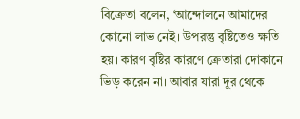বিক্রেতা বলেন, ‘আন্দোলনে আমাদের কোনো লাভ নেই। উপরন্তু বৃষ্টিতেও ক্ষতি হয়। কারণ বৃষ্টির কারণে ক্রেতারা দোকানে ভিড় করেন না। আবার যারা দূর থেকে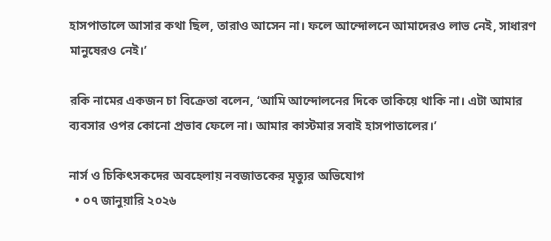হাসপাতালে আসার কথা ছিল, তারাও আসেন না। ফলে আন্দোলনে আমাদেরও লাভ নেই, সাধারণ মানুষেরও নেই।’

রকি নামের একজন চা বিক্রেতা বলেন, ‘আমি আন্দোলনের দিকে তাকিয়ে থাকি না। এটা আমার ব্যবসার ওপর কোনো প্রভাব ফেলে না। আমার কাস্টমার সবাই হাসপাতালের।’

নার্স ও চিকিৎসকদের অবহেলায় নবজাতকের মৃত্যুর অভিযোগ
  • ০৭ জানুয়ারি ২০২৬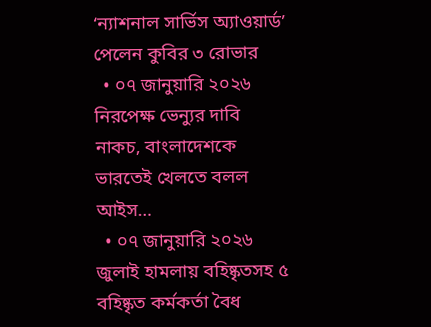‘ন্যাশনাল সার্ভিস অ্যাওয়ার্ড’ পেলেন কুবির ৩ রোভার
  • ০৭ জানুয়ারি ২০২৬
নিরপেক্ষ ভেন্যুর দাবি নাকচ, বাংলাদেশকে ভারতেই খেলতে বলল আইস…
  • ০৭ জানুয়ারি ২০২৬
জুলাই হামলায় বহিষ্কৃতসহ ৫ বহিষ্কৃত কর্মকর্তা বৈধ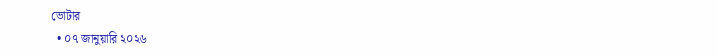ভোটার
  • ০৭ জানুয়ারি ২০২৬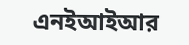এনইআইআর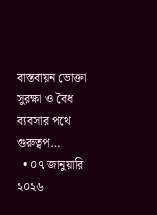বাস্তবায়ন ভোক্তা সুরক্ষা ও বৈধ ব্যবসার পথে গুরুত্বপ…
  • ০৭ জানুয়ারি ২০২৬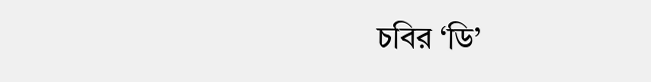চবির ‘ডি’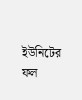ইউনিটের ফল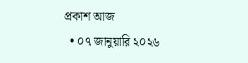প্রকাশ আজ
  • ০৭ জানুয়ারি ২০২৬